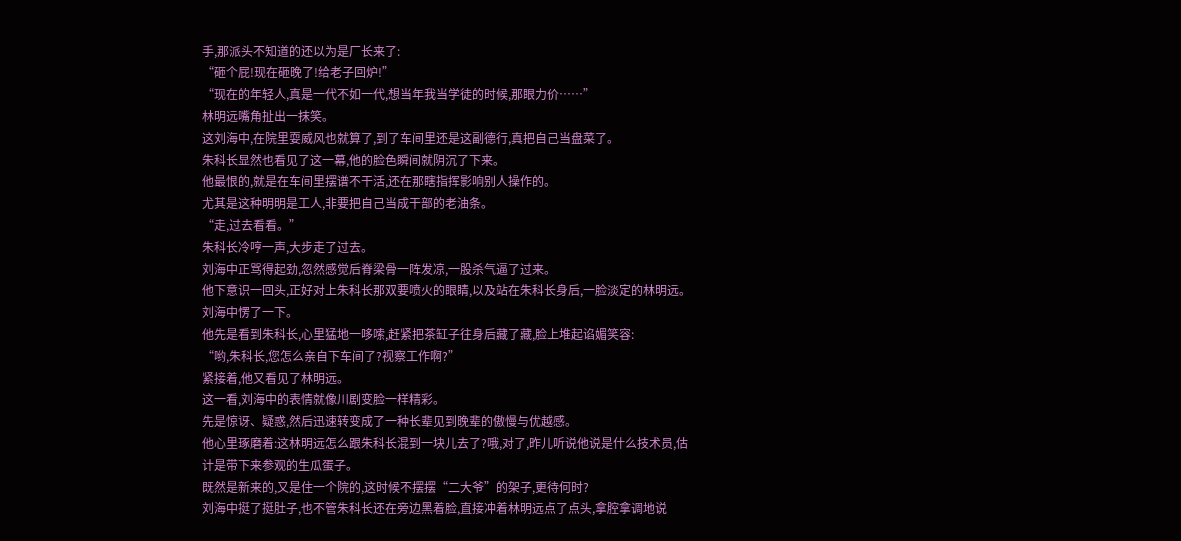手,那派头不知道的还以为是厂长来了:
“砸个屁!现在砸晚了!给老子回炉!”
“现在的年轻人,真是一代不如一代,想当年我当学徒的时候,那眼力价……”
林明远嘴角扯出一抹笑。
这刘海中,在院里耍威风也就算了,到了车间里还是这副德行,真把自己当盘菜了。
朱科长显然也看见了这一幕,他的脸色瞬间就阴沉了下来。
他最恨的,就是在车间里摆谱不干活,还在那瞎指挥影响别人操作的。
尤其是这种明明是工人,非要把自己当成干部的老油条。
“走,过去看看。”
朱科长冷哼一声,大步走了过去。
刘海中正骂得起劲,忽然感觉后脊梁骨一阵发凉,一股杀气逼了过来。
他下意识一回头,正好对上朱科长那双要喷火的眼睛,以及站在朱科长身后,一脸淡定的林明远。
刘海中愣了一下。
他先是看到朱科长,心里猛地一哆嗦,赶紧把茶缸子往身后藏了藏,脸上堆起谄媚笑容:
“哟,朱科长,您怎么亲自下车间了?视察工作啊?”
紧接着,他又看见了林明远。
这一看,刘海中的表情就像川剧变脸一样精彩。
先是惊讶、疑惑,然后迅速转变成了一种长辈见到晚辈的傲慢与优越感。
他心里琢磨着:这林明远怎么跟朱科长混到一块儿去了?哦,对了,昨儿听说他说是什么技术员,估计是带下来参观的生瓜蛋子。
既然是新来的,又是住一个院的,这时候不摆摆“二大爷”的架子,更待何时?
刘海中挺了挺肚子,也不管朱科长还在旁边黑着脸,直接冲着林明远点了点头,拿腔拿调地说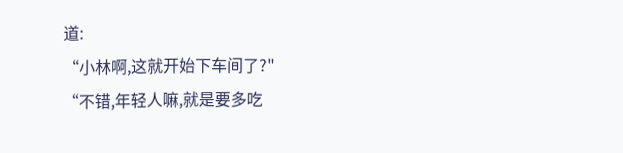道:
“小林啊,这就开始下车间了?"
“不错,年轻人嘛,就是要多吃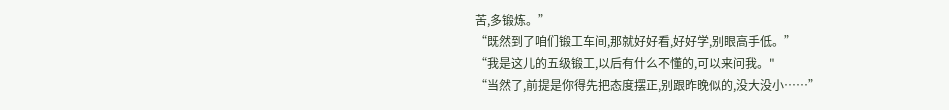苦,多锻炼。”
“既然到了咱们锻工车间,那就好好看,好好学,别眼高手低。”
“我是这儿的五级锻工,以后有什么不懂的,可以来问我。"
“当然了,前提是你得先把态度摆正,别跟昨晚似的,没大没小……”